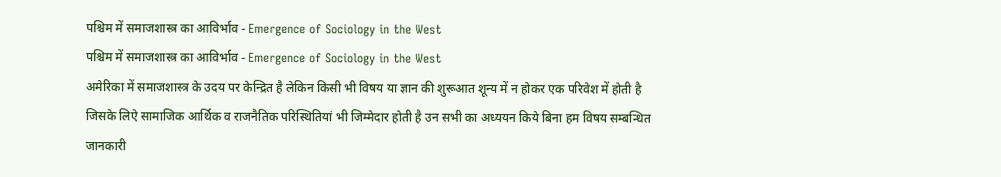पश्चिम में समाजशास्त्र का आविर्भाव - Emergence of Sociology in the West
पश्चिम में समाजशास्त्र का आविर्भाव - Emergence of Sociology in the West
अमेरिका में समाजशास्त्र के उदय पर केन्द्रित है लेकिन किसी भी विषय या ज्ञान की शुरूआत शून्य में न होकर एक परिवेश में होती है जिसके लिऐ सामाजिक आर्थिक व राजनैतिक परिस्थितियां भी जिम्मेदार होती है उन सभी का अध्ययन किये बिना हम विषय सम्बन्धित जानकारी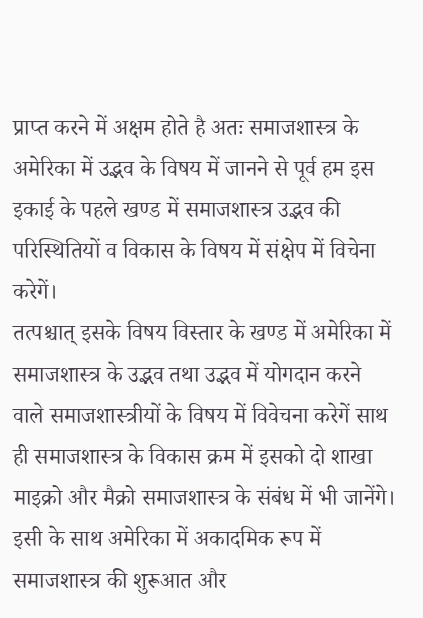प्राप्त करने में अक्षम होते है अतः समाजशास्त्र के अमेरिका में उद्भव के विषय में जानने से पूर्व हम इस इकाई के पहले खण्ड में समाजशास्त्र उद्भव की परिस्थितियों व विकास के विषय में संक्षेप में विचेना करेगें।
तत्पश्चात् इसके विषय विस्तार के खण्ड में अमेरिका में समाजशास्त्र के उद्भव तथा उद्भव में योगदान करने वाले समाजशास्त्रीयों के विषय में विवेचना करेगें साथ ही समाजशास्त्र के विकास क्रम में इसको दो शाखा माइक्रो और मैक्रो समाजशास्त्र के संबंध में भी जानेंगे। इसी के साथ अमेरिका में अकादमिक रूप में समाजशास्त्र की शुरूआत और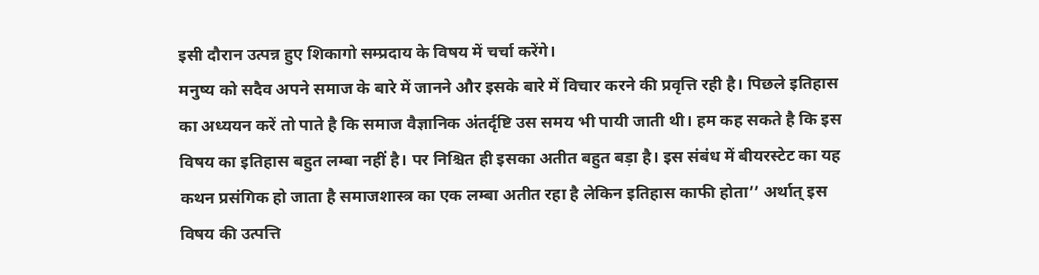इसी दौरान उत्पन्न हुए शिकागो सम्प्रदाय के विषय में चर्चा करेंगे।
मनुष्य को सदैव अपने समाज के बारे में जानने और इसके बारे में विचार करने की प्रवृत्ति रही है। पिछले इतिहास का अध्ययन करें तो पाते है कि समाज वैज्ञानिक अंतर्दृष्टि उस समय भी पायी जाती थी। हम कह सकते है कि इस विषय का इतिहास बहुत लम्बा नहीं है। पर निश्चित ही इसका अतीत बहुत बड़ा है। इस संबंध में बीयरस्टेट का यह कथन प्रसंगिक हो जाता है समाजशास्त्र का एक लम्बा अतीत रहा है लेकिन इतिहास काफी होता’’ अर्थात् इस विषय की उत्पत्ति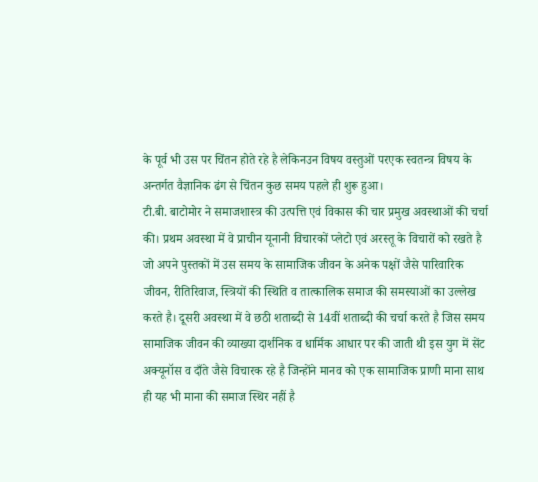के पूर्व भी उस पर चिंतन होते रहे है लेकिनउन विषय वस्तुओं परएक स्वतन्त्र विषय के अन्तर्गत वैज्ञानिक ढंग से चिंतन कुछ समय पहले ही शुरू हुआ।
टी.बी. बाटोमोर ने समाजशास्त्र की उत्पत्ति एवं विकास की चार प्रमुख अवस्थाओं की चर्चा की। प्रथम अवस्था में वे प्राचीन यूनानी विचारकों प्लेटो एवं अरस्तू के विचारों को रखते है जो अपने पुस्तकों में उस समय के सामाजिक जीवन के अनेक पक्षों जैसे पारिवारिक जीवन, रीतिरिवाज, स्त्रियों की स्थिति व तात्कालिक समाज की समस्याओं का उल्लेख करते है। दूसरी अवस्था में वे छठी शताब्दी से 14वीं शताब्दी की चर्चा करते है जिस समय सामाजिक जीवन की व्याख्या दार्शनिक व धार्मिक आधार पर की जाती थी इस युग में सेंट अक्यूनॉस व दाँते जैसे विचारक रहे है जिन्होंने मानव को एक सामाजिक प्राणी माना साथ ही यह भी माना की समाज स्थिर नहीं है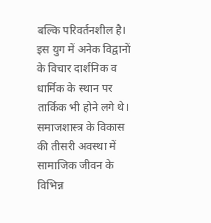बल्कि परिवर्तनशील है। इस युग में अनेक विद्वानों के विचार दार्शनिक व धार्मिक के स्थान पर तार्किक भी होने लगे थे। समाजशास्त्र के विकास की तीसरी अवस्था में सामाजिक जीवन के विभिन्न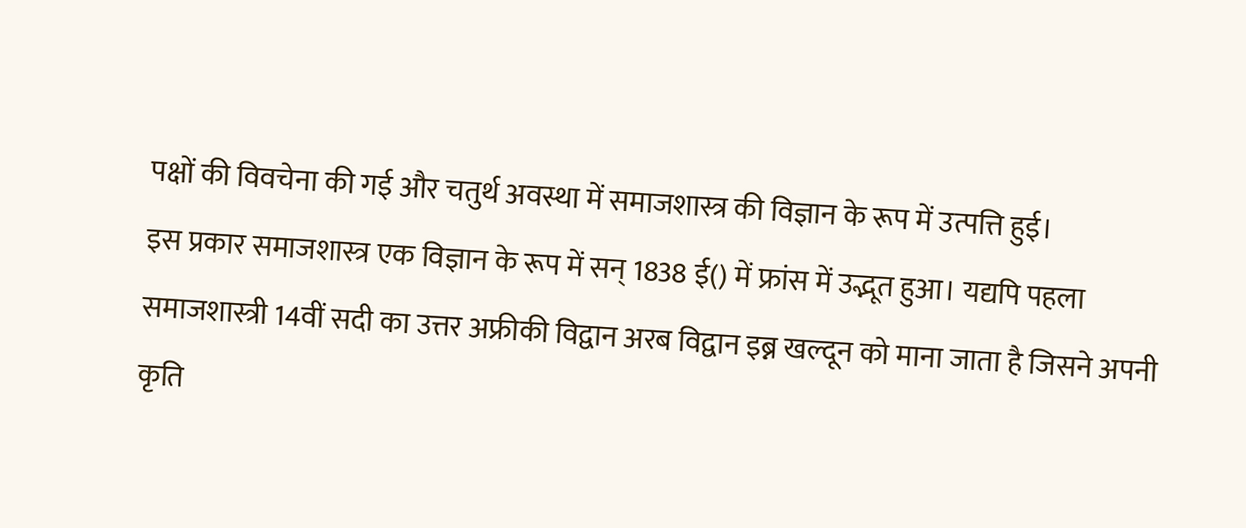पक्षों की विवचेना की गई और चतुर्थ अवस्था में समाजशास्त्र की विज्ञान के रूप में उत्पत्ति हुई।
इस प्रकार समाजशास्त्र एक विज्ञान के रूप में सन् 1838 ई() में फ्रांस में उद्भूत हुआ। यद्यपि पहला समाजशास्त्री 14वीं सदी का उत्तर अफ्रीकी विद्वान अरब विद्वान इब्न खल्दून को माना जाता है जिसने अपनी कृति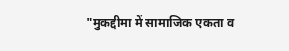"मुकद्दीमा में सामाजिक एकता व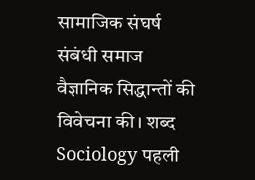सामाजिक संघर्ष संबंधी समाज वैज्ञानिक सिद्धान्तों की विवेचना की। शब्द Sociology पहली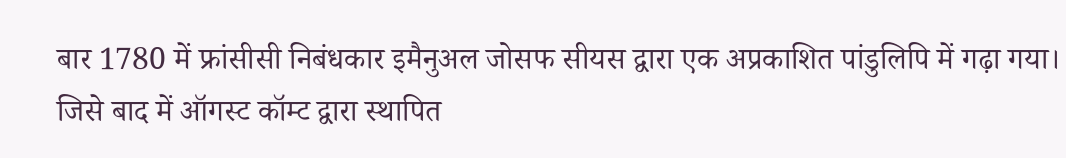बार 1780 में फ्रांसीसी निबंधकार इमैनुअल जोसफ सीयस द्वारा एक अप्रकाशित पांडुलिपि में गढ़ा गया। जिसे बाद में ऑगस्ट कॉम्ट द्वारा स्थापित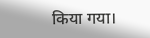किया गया।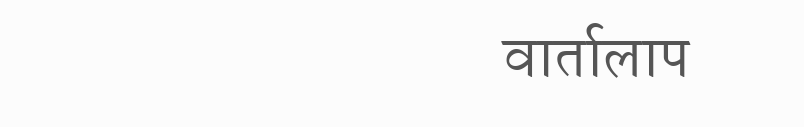वार्तालाप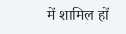में शामिल हों